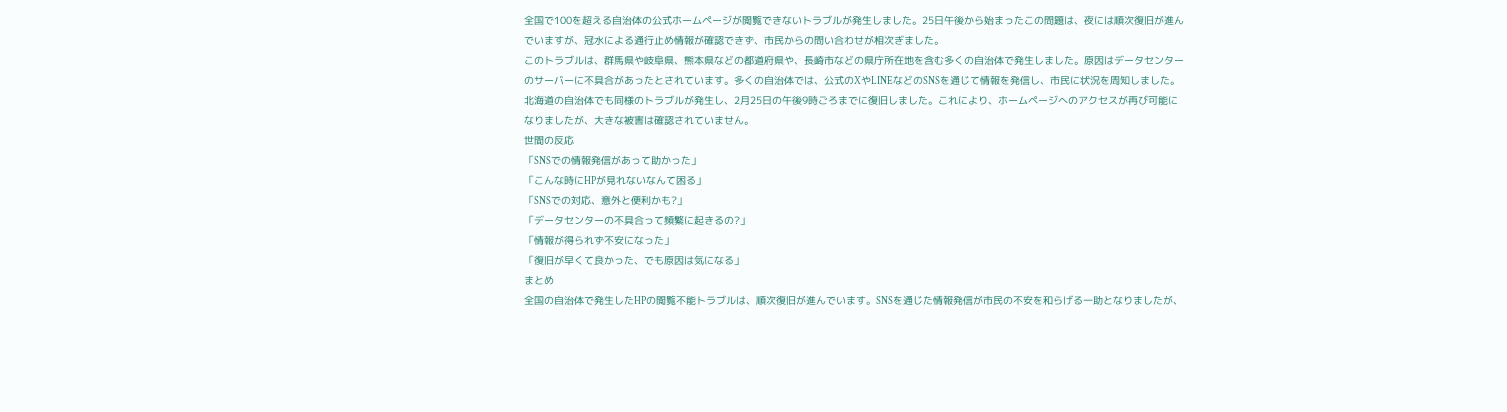全国で100を超える自治体の公式ホームページが閲覧できないトラブルが発生しました。25日午後から始まったこの問題は、夜には順次復旧が進んでいますが、冠水による通行止め情報が確認できず、市民からの問い合わせが相次ぎました。
このトラブルは、群馬県や岐阜県、熊本県などの都道府県や、長崎市などの県庁所在地を含む多くの自治体で発生しました。原因はデータセンターのサーバーに不具合があったとされています。多くの自治体では、公式のXやLINEなどのSNSを通じて情報を発信し、市民に状況を周知しました。
北海道の自治体でも同様のトラブルが発生し、2月25日の午後9時ごろまでに復旧しました。これにより、ホームページへのアクセスが再び可能になりましたが、大きな被害は確認されていません。
世間の反応
「SNSでの情報発信があって助かった」
「こんな時にHPが見れないなんて困る」
「SNSでの対応、意外と便利かも?」
「データセンターの不具合って頻繁に起きるの?」
「情報が得られず不安になった」
「復旧が早くて良かった、でも原因は気になる」
まとめ
全国の自治体で発生したHPの閲覧不能トラブルは、順次復旧が進んでいます。SNSを通じた情報発信が市民の不安を和らげる一助となりましたが、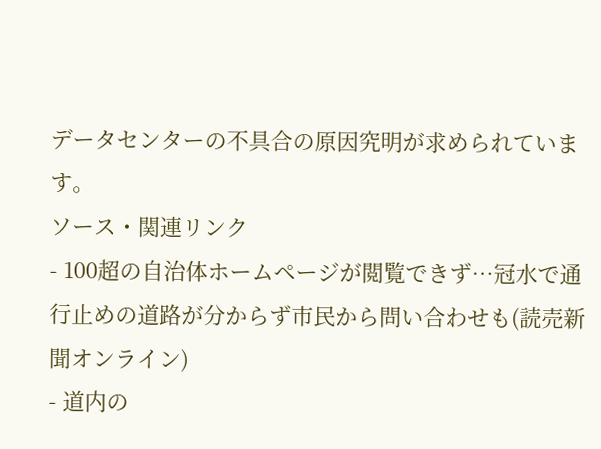データセンターの不具合の原因究明が求められています。
ソース・関連リンク
- 100超の自治体ホームページが閲覧できず…冠水で通行止めの道路が分からず市民から問い合わせも(読売新聞オンライン)
- 道内の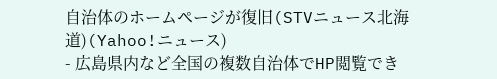自治体のホームページが復旧(STVニュース北海道)(Yahoo!ニュース)
- 広島県内など全国の複数自治体でHP閲覧でき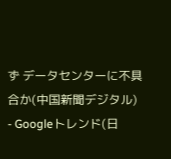ず データセンターに不具合か(中国新聞デジタル)
- Googleトレンド(日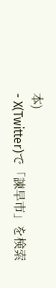本)
- X(Twitter)で「諫早市」を検索